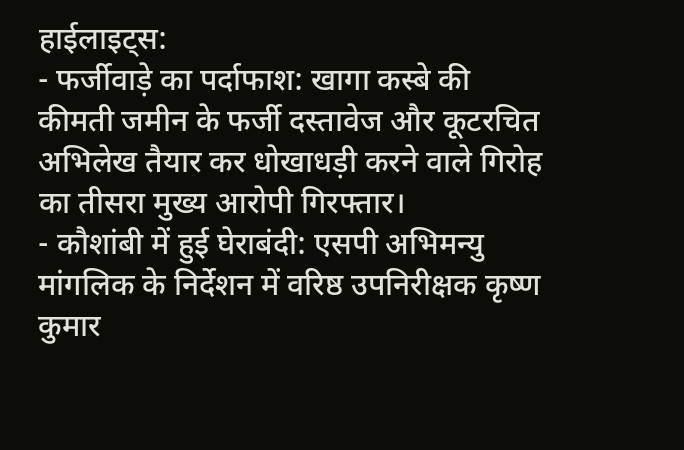हाईलाइट्स:
- फर्जीवाड़े का पर्दाफाश: खागा कस्बे की कीमती जमीन के फर्जी दस्तावेज और कूटरचित अभिलेख तैयार कर धोखाधड़ी करने वाले गिरोह का तीसरा मुख्य आरोपी गिरफ्तार।
- कौशांबी में हुई घेराबंदी: एसपी अभिमन्यु मांगलिक के निर्देशन में वरिष्ठ उपनिरीक्षक कृष्ण कुमार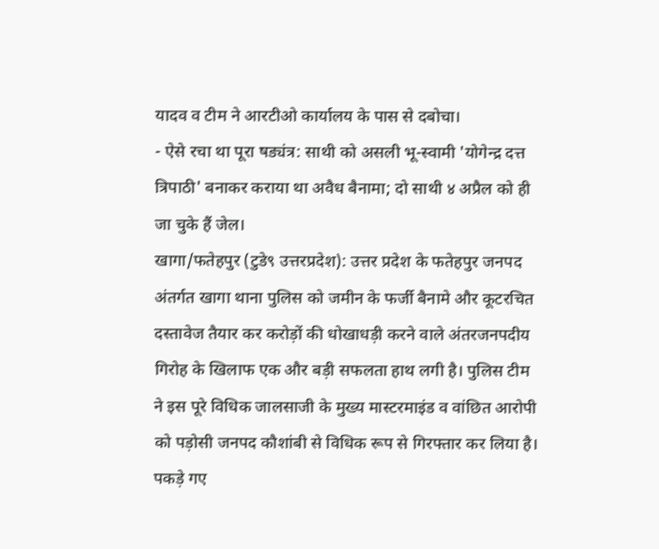यादव व टीम ने आरटीओ कार्यालय के पास से दबोचा।
- ऐसे रचा था पूरा षड्यंत्र: साथी को असली भू-स्वामी 'योगेन्द्र दत्त त्रिपाठी' बनाकर कराया था अवैध बैनामा; दो साथी ४ अप्रैल को ही जा चुके हैं जेल।
खागा/फतेहपुर (टुडे९ उत्तरप्रदेश): उत्तर प्रदेश के फतेहपुर जनपद अंतर्गत खागा थाना पुलिस को जमीन के फर्जी बैनामे और कूटरचित दस्तावेज तैयार कर करोड़ों की धोखाधड़ी करने वाले अंतरजनपदीय गिरोह के खिलाफ एक और बड़ी सफलता हाथ लगी है। पुलिस टीम ने इस पूरे विधिक जालसाजी के मुख्य मास्टरमाइंड व वांछित आरोपी को पड़ोसी जनपद कौशांबी से विधिक रूप से गिरफ्तार कर लिया है। पकड़े गए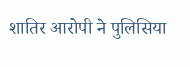शातिर आरोपी ने पुलिसिया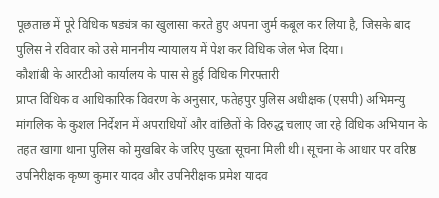पूछताछ में पूरे विधिक षड्यंत्र का खुलासा करते हुए अपना जुर्म कबूल कर लिया है, जिसके बाद पुलिस ने रविवार को उसे माननीय न्यायालय में पेश कर विधिक जेल भेज दिया।
कौशांबी के आरटीओ कार्यालय के पास से हुई विधिक गिरफ्तारी
प्राप्त विधिक व आधिकारिक विवरण के अनुसार, फतेहपुर पुलिस अधीक्षक (एसपी) अभिमन्यु मांगलिक के कुशल निर्देशन में अपराधियों और वांछितों के विरुद्ध चलाए जा रहे विधिक अभियान के तहत खागा थाना पुलिस को मुखबिर के जरिए पुख्ता सूचना मिली थी। सूचना के आधार पर वरिष्ठ उपनिरीक्षक कृष्ण कुमार यादव और उपनिरीक्षक प्रमेश यादव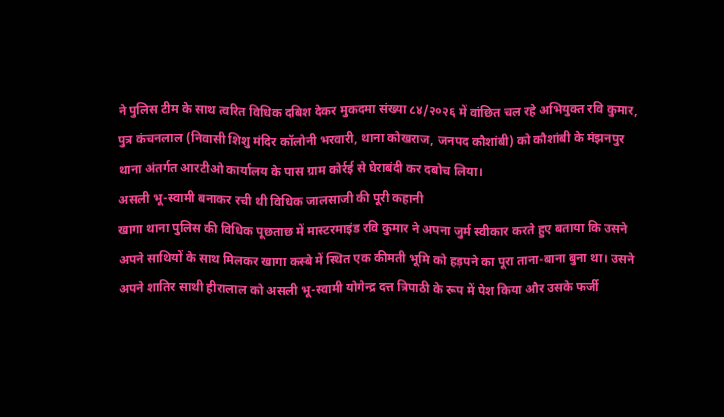ने पुलिस टीम के साथ त्वरित विधिक दबिश देकर मुकदमा संख्या ८४/२०२६ में वांछित चल रहे अभियुक्त रवि कुमार, पुत्र कंचनलाल (निवासी शिशु मंदिर कॉलोनी भरवारी, थाना कोखराज, जनपद कौशांबी) को कौशांबी के मंझनपुर थाना अंतर्गत आरटीओ कार्यालय के पास ग्राम कोर्रई से घेराबंदी कर दबोच लिया।
असली भू-स्वामी बनाकर रची थी विधिक जालसाजी की पूरी कहानी
खागा थाना पुलिस की विधिक पूछताछ में मास्टरमाइंड रवि कुमार ने अपना जुर्म स्वीकार करते हुए बताया कि उसने अपने साथियों के साथ मिलकर खागा कस्बे में स्थित एक कीमती भूमि को हड़पने का पूरा ताना-बाना बुना था। उसने अपने शातिर साथी हीरालाल को असली भू-स्वामी योगेन्द्र दत्त त्रिपाठी के रूप में पेश किया और उसके फर्जी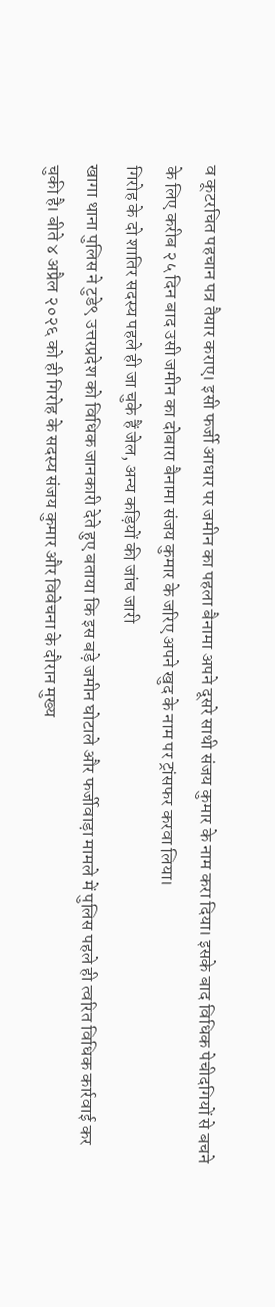व कूटरचित पहचान पत्र तैयार कराए। इसी फर्जी आधार पर जमीन का पहला बैनामा अपने दूसरे साथी संजय कुमार के नाम करा दिया। इसके बाद विधिक पेचीदगियों से बचने के लिए करीब २५ दिन बाद उसी जमीन का दोबारा बैनामा संजय कुमार के जरिए अपने खुद के नाम पर ट्रांसफर करवा लिया।
गिरोह के दो शातिर सदस्य पहले ही जा चुके हैं जेल, अन्य कड़ियों की जांच जारी
खागा थाना पुलिस ने टुडे९ उत्तरप्रदेश को विधिक जानकारी देते हुए बताया कि इस बड़े जमीन घोटाले और फर्जीवाड़ा मामले में पुलिस पहले ही त्वरित विधिक कार्रवाई कर चुकी है। बीते ४ अप्रैल २०२६ को ही गिरोह के सदस्य संजय कुमार और विवेचना के दौरान मुख्य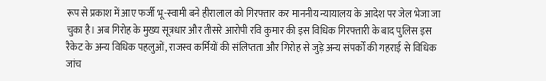रूप से प्रकाश में आए फर्जी भू-स्वामी बने हीरालाल को गिरफ्तार कर माननीय न्यायालय के आदेश पर जेल भेजा जा चुका है। अब गिरोह के मुख्य सूत्रधार और तीसरे आरोपी रवि कुमार की इस विधिक गिरफ्तारी के बाद पुलिस इस रैकेट के अन्य विधिक पहलुओं, राजस्व कर्मियों की संलिप्तता और गिरोह से जुड़े अन्य संपर्कों की गहराई से विधिक जांच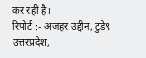कर रही है।
रिपोर्ट :- अजहर उद्दीन, टुडे९ उत्तरप्रदेश,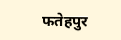फतेहपुर